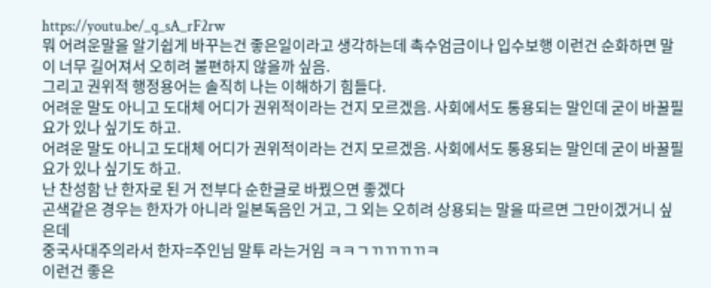https://youtu.be/_q_sA_rF2rw
뭐 어려운말을 알기쉽게 바꾸는건 좋은일이라고 생각하는데 촉수엄금이나 입수보행 이런건 순화하면 말이 너무 길어져서 오히려 불편하지 않을까 싶음.
그리고 권위적 행정용어는 솔직히 나는 이해하기 힘들다.
어려운 말도 아니고 도대체 어디가 권위적이라는 건지 모르겠음. 사회에서도 통용되는 말인데 굳이 바꿀필요가 있나 싶기도 하고.
어려운 말도 아니고 도대체 어디가 권위적이라는 건지 모르겠음. 사회에서도 통용되는 말인데 굳이 바꿀필요가 있나 싶기도 하고.
난 찬성함 난 한자로 된 거 전부다 순한글로 바꿨으면 좋겠다
곤색같은 경우는 한자가 아니라 일본독음인 거고, 그 외는 오히려 상용되는 말을 따르면 그만이겠거니 싶은데
중국사대주의라서 한자=주인님 말투 라는거임 ㅋㅋㄱㄲㄲㄲㄲㅋ
이런건 좋은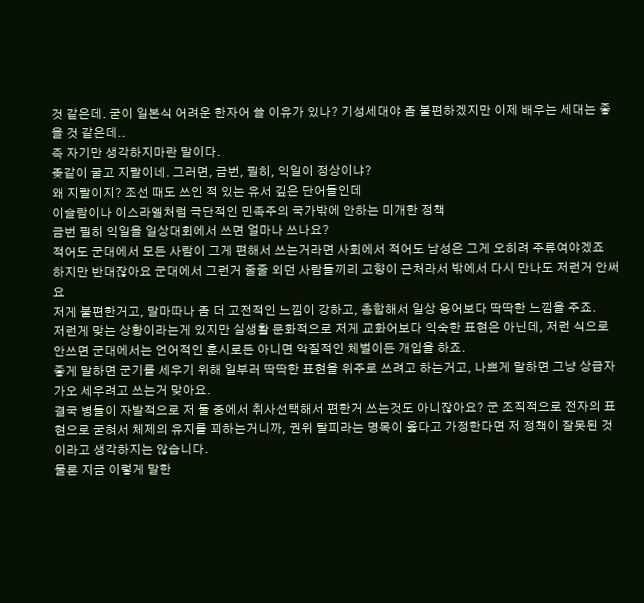것 같은데. 굳이 일본식 어려운 한자어 쓸 이유가 있나? 기성세대야 좀 불편하겠지만 이제 배우는 세대는 좋을 것 같은데..
즉 자기만 생각하지마란 말이다.
좆같이 굴고 지랄이네. 그러면, 금번, 필히, 익일이 정상이냐?
왜 지랄이지? 조선 때도 쓰인 적 있는 유서 깊은 단어들인데
이슬람이나 이스라엘처럼 극단적인 민족주의 국가밖에 안하는 미개한 정책
금번 필히 익일을 일상대회에서 쓰면 얼마나 쓰나요?
적어도 군대에서 모든 사람이 그게 편해서 쓰는거라면 사회에서 적어도 남성은 그게 오히려 주류여야겠죠
하지만 반대잖아요 군대에서 그런거 줄줄 외던 사람들끼리 고향이 근처라서 밖에서 다시 만나도 저런거 안써요
저게 불편한거고, 말마따나 좀 더 고전적인 느낌이 강하고, 총합해서 일상 용어보다 딱딱한 느낌을 주죠.
저런게 맞는 상황이라는게 있지만 실생활 문화적으로 저게 교화어보다 익숙한 표현은 아닌데, 저런 식으로 안쓰면 군대에서는 언어적인 훈시로든 아니면 악질적인 체벌이든 개입을 하죠.
좋게 말하면 군기를 세우기 위해 일부러 딱딱한 표현을 위주로 쓰려고 하는거고, 나쁘게 말하면 그냥 상급자 가오 세우려고 쓰는거 맞아요.
결국 병들이 자발적으로 저 둘 중에서 취사선택해서 편한거 쓰는것도 아니잖아요? 군 조직적으로 전자의 표현으로 굳혀서 체제의 유지를 꾀하는거니까, 권위 탈피라는 명목이 옳다고 가정한다면 저 정책이 잘못된 것이라고 생각하지는 않습니다.
물론 지금 이렇게 말한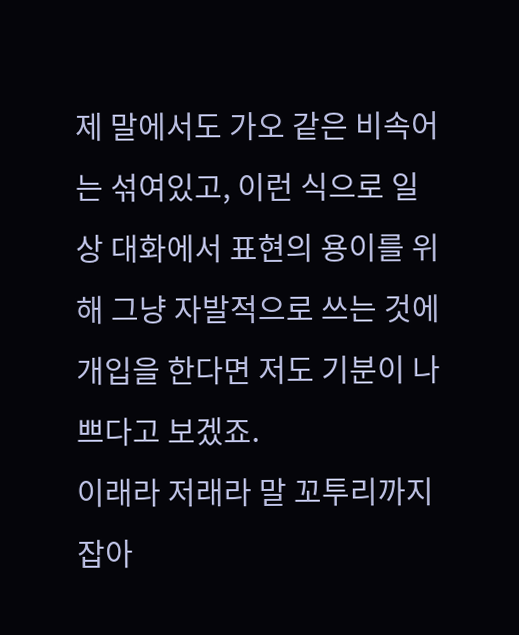제 말에서도 가오 같은 비속어는 섞여있고, 이런 식으로 일상 대화에서 표현의 용이를 위해 그냥 자발적으로 쓰는 것에 개입을 한다면 저도 기분이 나쁘다고 보겠죠.
이래라 저래라 말 꼬투리까지 잡아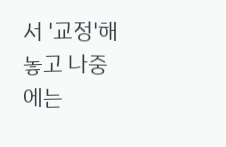서 '교정'해놓고 나중에는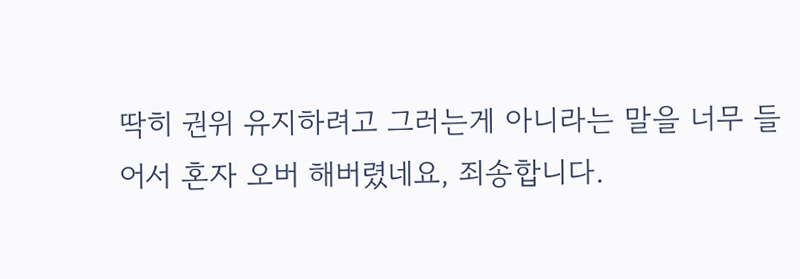딱히 권위 유지하려고 그러는게 아니라는 말을 너무 들어서 혼자 오버 해버렸네요, 죄송합니다.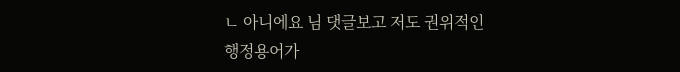ㄴ 아니에요 님 댓글보고 저도 권위적인 행정용어가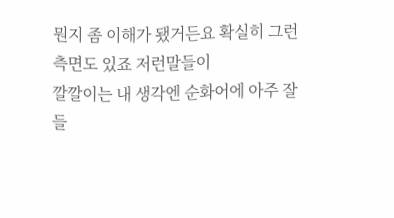뭔지 좀 이해가 됐거든요 확실히 그런 측면도 있죠 저런말들이
깔깔이는 내 생각엔 순화어에 아주 잘 들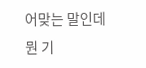어맞는 말인데 뭔 기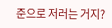준으로 저러는 거지?